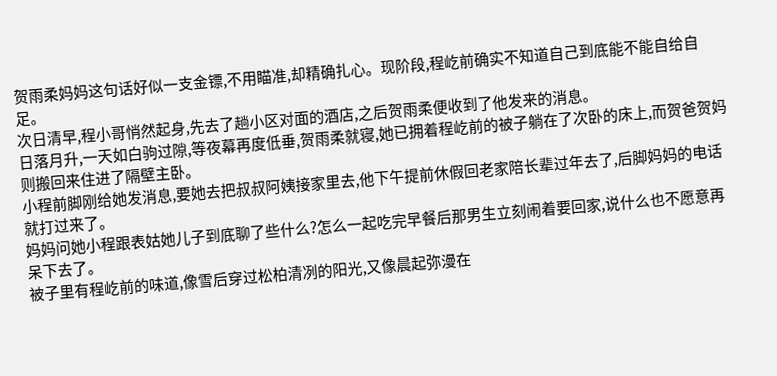贺雨柔妈妈这句话好似一支金镖,不用瞄准,却精确扎心。现阶段,程屹前确实不知道自己到底能不能自给自足。
次日清早,程小哥悄然起身,先去了趟小区对面的酒店,之后贺雨柔便收到了他发来的消息。
日落月升,一天如白驹过隙,等夜幕再度低垂,贺雨柔就寝,她已拥着程屹前的被子躺在了次卧的床上,而贺爸贺妈则搬回来住进了隔壁主卧。
小程前脚刚给她发消息,要她去把叔叔阿姨接家里去,他下午提前休假回老家陪长辈过年去了,后脚妈妈的电话就打过来了。
妈妈问她小程跟表姑她儿子到底聊了些什么?怎么一起吃完早餐后那男生立刻闹着要回家,说什么也不愿意再呆下去了。
被子里有程屹前的味道,像雪后穿过松柏清冽的阳光,又像晨起弥漫在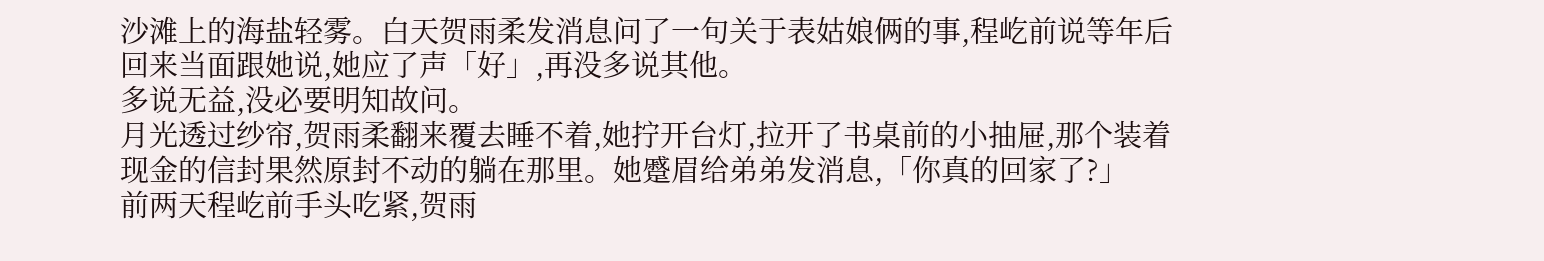沙滩上的海盐轻雾。白天贺雨柔发消息问了一句关于表姑娘俩的事,程屹前说等年后回来当面跟她说,她应了声「好」,再没多说其他。
多说无益,没必要明知故问。
月光透过纱帘,贺雨柔翻来覆去睡不着,她拧开台灯,拉开了书桌前的小抽屉,那个装着现金的信封果然原封不动的躺在那里。她蹙眉给弟弟发消息,「你真的回家了?」
前两天程屹前手头吃紧,贺雨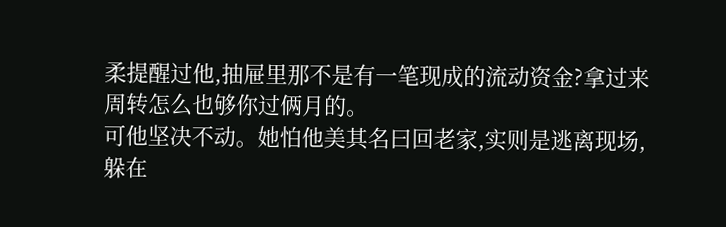柔提醒过他,抽屉里那不是有一笔现成的流动资金?拿过来周转怎么也够你过俩月的。
可他坚决不动。她怕他美其名曰回老家,实则是逃离现场,躲在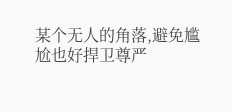某个无人的角落,避免尴尬也好捍卫尊严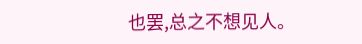也罢,总之不想见人。